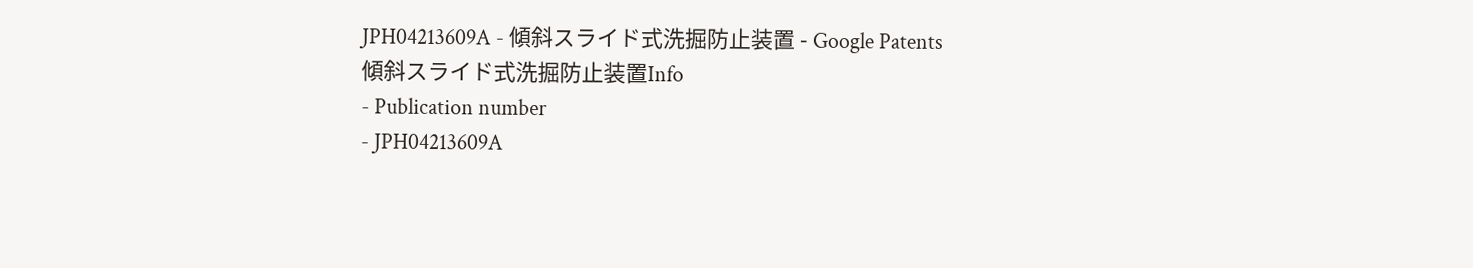JPH04213609A - 傾斜スライド式洗掘防止装置 - Google Patents
傾斜スライド式洗掘防止装置Info
- Publication number
- JPH04213609A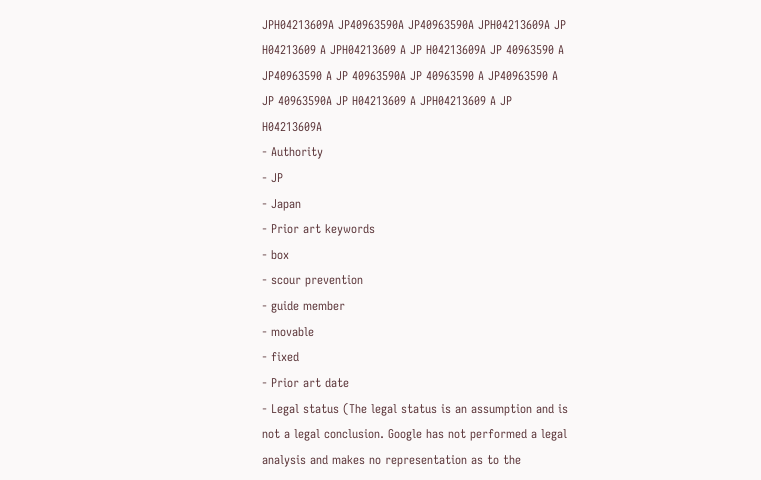JPH04213609A JP40963590A JP40963590A JPH04213609A JP H04213609 A JPH04213609 A JP H04213609A JP 40963590 A JP40963590 A JP 40963590A JP 40963590 A JP40963590 A JP 40963590A JP H04213609 A JPH04213609 A JP H04213609A
- Authority
- JP
- Japan
- Prior art keywords
- box
- scour prevention
- guide member
- movable
- fixed
- Prior art date
- Legal status (The legal status is an assumption and is not a legal conclusion. Google has not performed a legal analysis and makes no representation as to the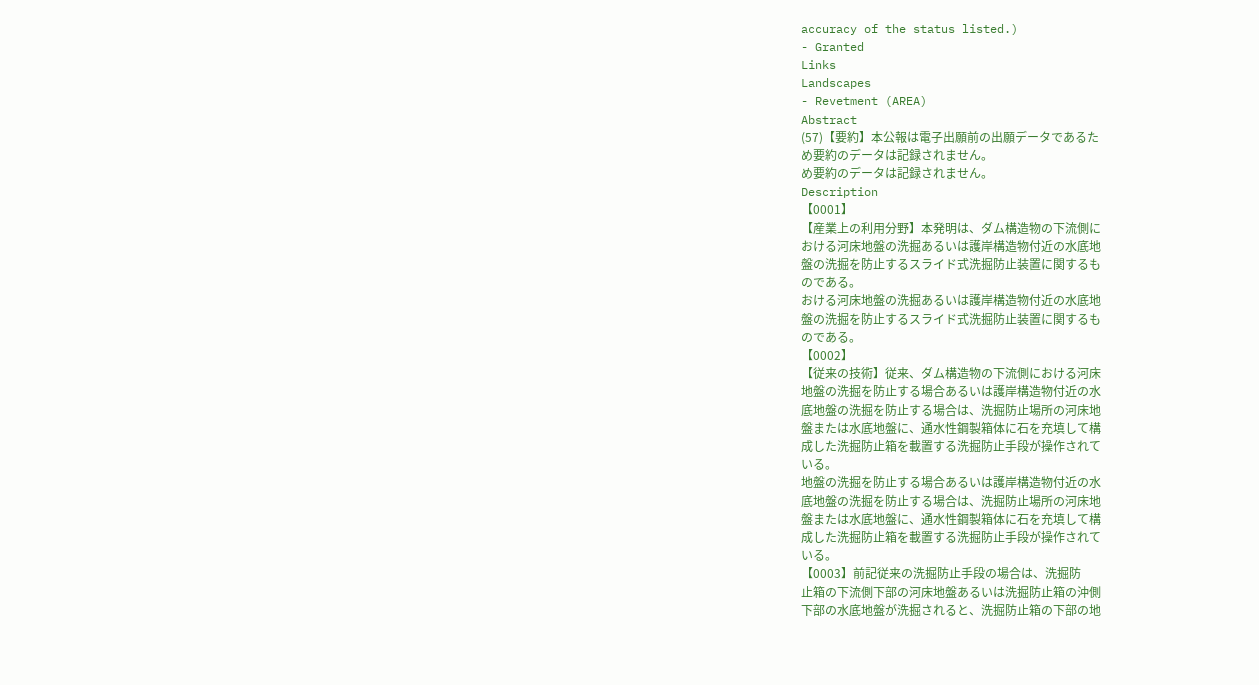accuracy of the status listed.)
- Granted
Links
Landscapes
- Revetment (AREA)
Abstract
(57)【要約】本公報は電子出願前の出願データであるた
め要約のデータは記録されません。
め要約のデータは記録されません。
Description
【0001】
【産業上の利用分野】本発明は、ダム構造物の下流側に
おける河床地盤の洗掘あるいは護岸構造物付近の水底地
盤の洗掘を防止するスライド式洗掘防止装置に関するも
のである。
おける河床地盤の洗掘あるいは護岸構造物付近の水底地
盤の洗掘を防止するスライド式洗掘防止装置に関するも
のである。
【0002】
【従来の技術】従来、ダム構造物の下流側における河床
地盤の洗掘を防止する場合あるいは護岸構造物付近の水
底地盤の洗掘を防止する場合は、洗掘防止場所の河床地
盤または水底地盤に、通水性鋼製箱体に石を充填して構
成した洗掘防止箱を載置する洗掘防止手段が操作されて
いる。
地盤の洗掘を防止する場合あるいは護岸構造物付近の水
底地盤の洗掘を防止する場合は、洗掘防止場所の河床地
盤または水底地盤に、通水性鋼製箱体に石を充填して構
成した洗掘防止箱を載置する洗掘防止手段が操作されて
いる。
【0003】前記従来の洗掘防止手段の場合は、洗掘防
止箱の下流側下部の河床地盤あるいは洗掘防止箱の沖側
下部の水底地盤が洗掘されると、洗掘防止箱の下部の地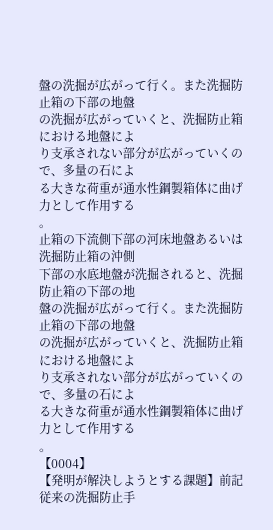盤の洗掘が広がって行く。また洗掘防止箱の下部の地盤
の洗掘が広がっていくと、洗掘防止箱における地盤によ
り支承されない部分が広がっていくので、多量の石によ
る大きな荷重が通水性鋼製箱体に曲げ力として作用する
。
止箱の下流側下部の河床地盤あるいは洗掘防止箱の沖側
下部の水底地盤が洗掘されると、洗掘防止箱の下部の地
盤の洗掘が広がって行く。また洗掘防止箱の下部の地盤
の洗掘が広がっていくと、洗掘防止箱における地盤によ
り支承されない部分が広がっていくので、多量の石によ
る大きな荷重が通水性鋼製箱体に曲げ力として作用する
。
【0004】
【発明が解決しようとする課題】前記従来の洗掘防止手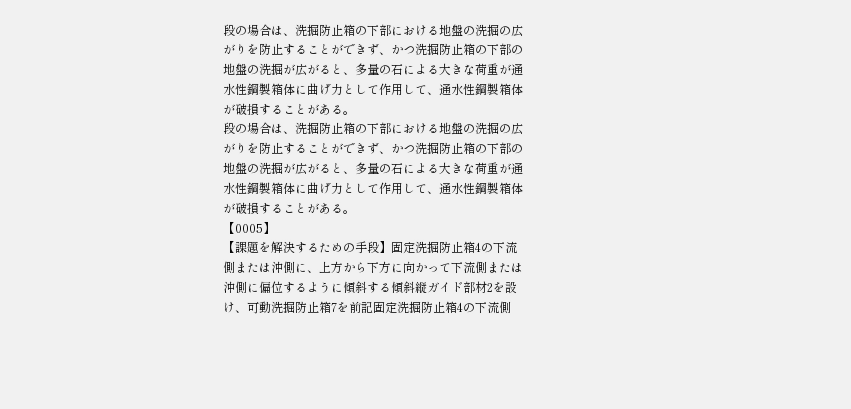段の場合は、洗掘防止箱の下部における地盤の洗掘の広
がりを防止することができず、かつ洗掘防止箱の下部の
地盤の洗掘が広がると、多量の石による大きな荷重が通
水性鋼製箱体に曲げ力として作用して、通水性鋼製箱体
が破損することがある。
段の場合は、洗掘防止箱の下部における地盤の洗掘の広
がりを防止することができず、かつ洗掘防止箱の下部の
地盤の洗掘が広がると、多量の石による大きな荷重が通
水性鋼製箱体に曲げ力として作用して、通水性鋼製箱体
が破損することがある。
【0005】
【課題を解決するための手段】固定洗掘防止箱4の下流
側または沖側に、上方から下方に向かって下流側または
沖側に偏位するように傾斜する傾斜縦ガイド部材2を設
け、可動洗掘防止箱7を前記固定洗掘防止箱4の下流側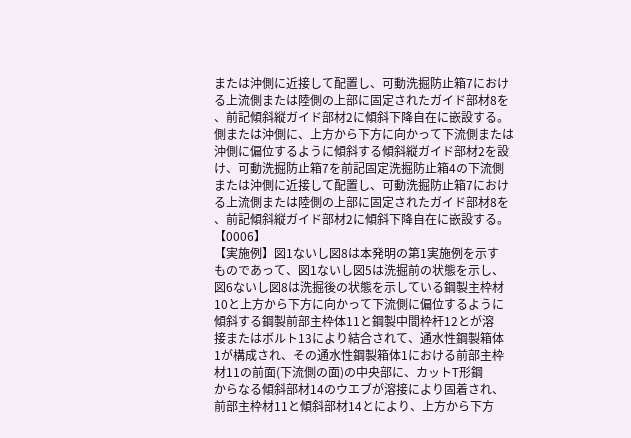または沖側に近接して配置し、可動洗掘防止箱7におけ
る上流側または陸側の上部に固定されたガイド部材8を
、前記傾斜縦ガイド部材2に傾斜下降自在に嵌設する。
側または沖側に、上方から下方に向かって下流側または
沖側に偏位するように傾斜する傾斜縦ガイド部材2を設
け、可動洗掘防止箱7を前記固定洗掘防止箱4の下流側
または沖側に近接して配置し、可動洗掘防止箱7におけ
る上流側または陸側の上部に固定されたガイド部材8を
、前記傾斜縦ガイド部材2に傾斜下降自在に嵌設する。
【0006】
【実施例】図1ないし図8は本発明の第1実施例を示す
ものであって、図1ないし図5は洗掘前の状態を示し、
図6ないし図8は洗掘後の状態を示している鋼製主枠材
10と上方から下方に向かって下流側に偏位するように
傾斜する鋼製前部主枠体11と鋼製中間枠杆12とが溶
接またはボルト13により結合されて、通水性鋼製箱体
1が構成され、その通水性鋼製箱体1における前部主枠
材11の前面(下流側の面)の中央部に、カットT形鋼
からなる傾斜部材14のウエブが溶接により固着され、
前部主枠材11と傾斜部材14とにより、上方から下方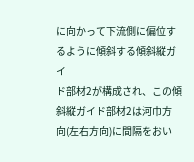に向かって下流側に偏位するように傾斜する傾斜縦ガイ
ド部材2が構成され、この傾斜縦ガイド部材2は河巾方
向(左右方向)に間隔をおい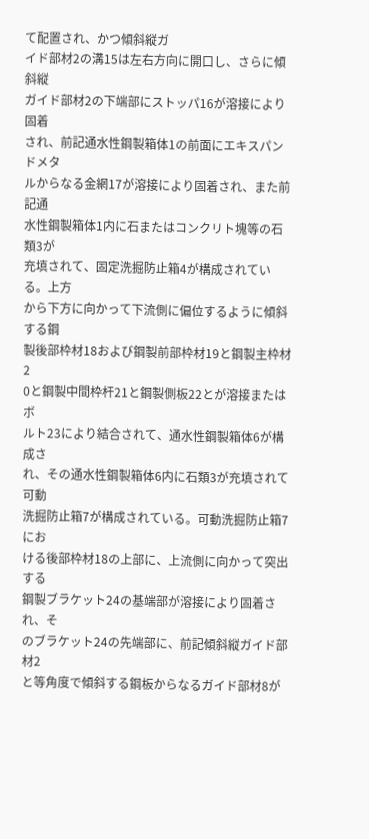て配置され、かつ傾斜縦ガ
イド部材2の溝15は左右方向に開口し、さらに傾斜縦
ガイド部材2の下端部にストッパ16が溶接により固着
され、前記通水性鋼製箱体1の前面にエキスパンドメタ
ルからなる金網17が溶接により固着され、また前記通
水性鋼製箱体1内に石またはコンクリト塊等の石類3が
充填されて、固定洗掘防止箱4が構成されている。上方
から下方に向かって下流側に偏位するように傾斜する鋼
製後部枠材18および鋼製前部枠材19と鋼製主枠材2
0と鋼製中間枠杆21と鋼製側板22とが溶接またはボ
ルト23により結合されて、通水性鋼製箱体6が構成さ
れ、その通水性鋼製箱体6内に石類3が充填されて可動
洗掘防止箱7が構成されている。可動洗掘防止箱7にお
ける後部枠材18の上部に、上流側に向かって突出する
鋼製ブラケット24の基端部が溶接により固着され、そ
のブラケット24の先端部に、前記傾斜縦ガイド部材2
と等角度で傾斜する鋼板からなるガイド部材8が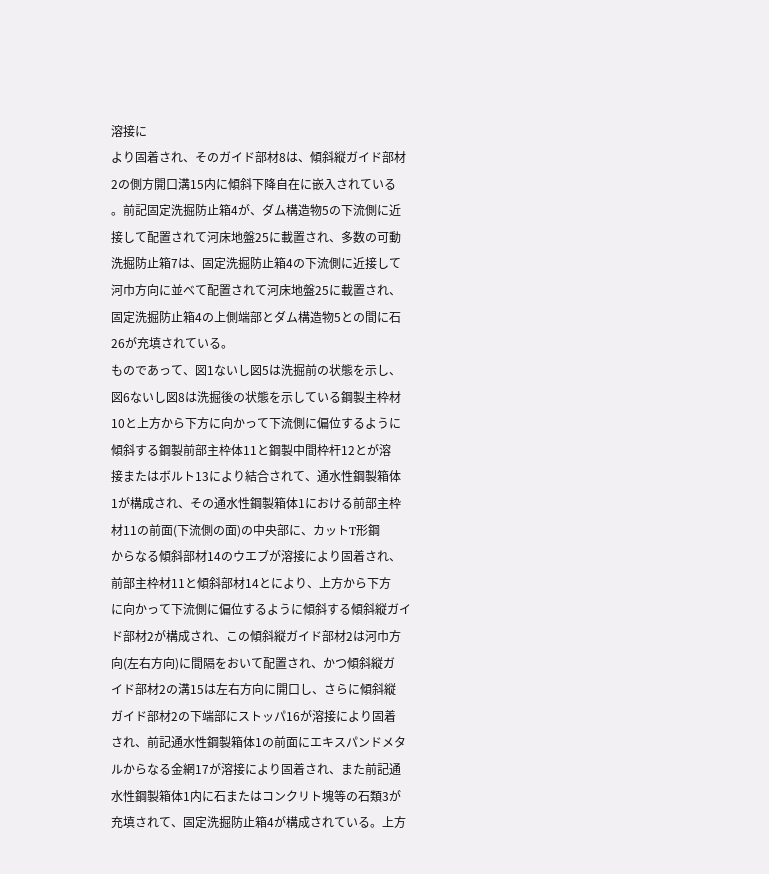溶接に
より固着され、そのガイド部材8は、傾斜縦ガイド部材
2の側方開口溝15内に傾斜下降自在に嵌入されている
。前記固定洗掘防止箱4が、ダム構造物5の下流側に近
接して配置されて河床地盤25に載置され、多数の可動
洗掘防止箱7は、固定洗掘防止箱4の下流側に近接して
河巾方向に並べて配置されて河床地盤25に載置され、
固定洗掘防止箱4の上側端部とダム構造物5との間に石
26が充填されている。
ものであって、図1ないし図5は洗掘前の状態を示し、
図6ないし図8は洗掘後の状態を示している鋼製主枠材
10と上方から下方に向かって下流側に偏位するように
傾斜する鋼製前部主枠体11と鋼製中間枠杆12とが溶
接またはボルト13により結合されて、通水性鋼製箱体
1が構成され、その通水性鋼製箱体1における前部主枠
材11の前面(下流側の面)の中央部に、カットT形鋼
からなる傾斜部材14のウエブが溶接により固着され、
前部主枠材11と傾斜部材14とにより、上方から下方
に向かって下流側に偏位するように傾斜する傾斜縦ガイ
ド部材2が構成され、この傾斜縦ガイド部材2は河巾方
向(左右方向)に間隔をおいて配置され、かつ傾斜縦ガ
イド部材2の溝15は左右方向に開口し、さらに傾斜縦
ガイド部材2の下端部にストッパ16が溶接により固着
され、前記通水性鋼製箱体1の前面にエキスパンドメタ
ルからなる金網17が溶接により固着され、また前記通
水性鋼製箱体1内に石またはコンクリト塊等の石類3が
充填されて、固定洗掘防止箱4が構成されている。上方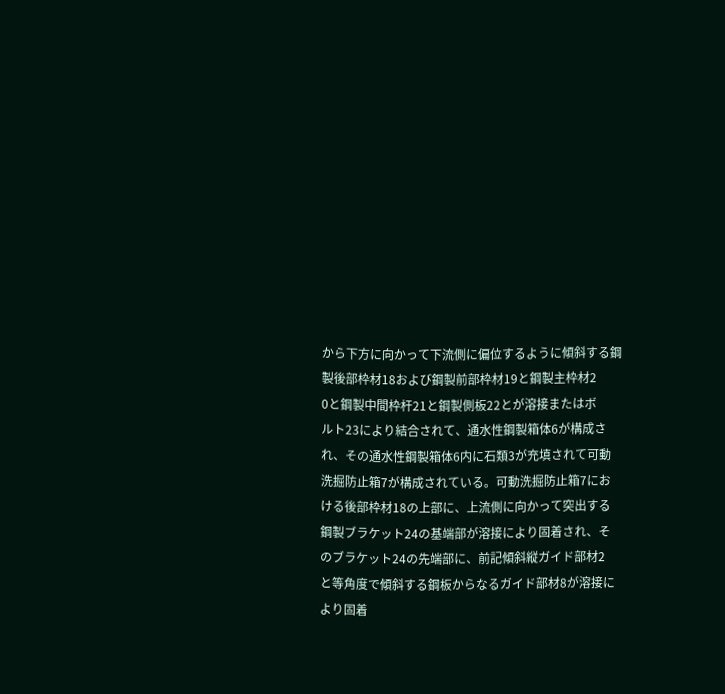から下方に向かって下流側に偏位するように傾斜する鋼
製後部枠材18および鋼製前部枠材19と鋼製主枠材2
0と鋼製中間枠杆21と鋼製側板22とが溶接またはボ
ルト23により結合されて、通水性鋼製箱体6が構成さ
れ、その通水性鋼製箱体6内に石類3が充填されて可動
洗掘防止箱7が構成されている。可動洗掘防止箱7にお
ける後部枠材18の上部に、上流側に向かって突出する
鋼製ブラケット24の基端部が溶接により固着され、そ
のブラケット24の先端部に、前記傾斜縦ガイド部材2
と等角度で傾斜する鋼板からなるガイド部材8が溶接に
より固着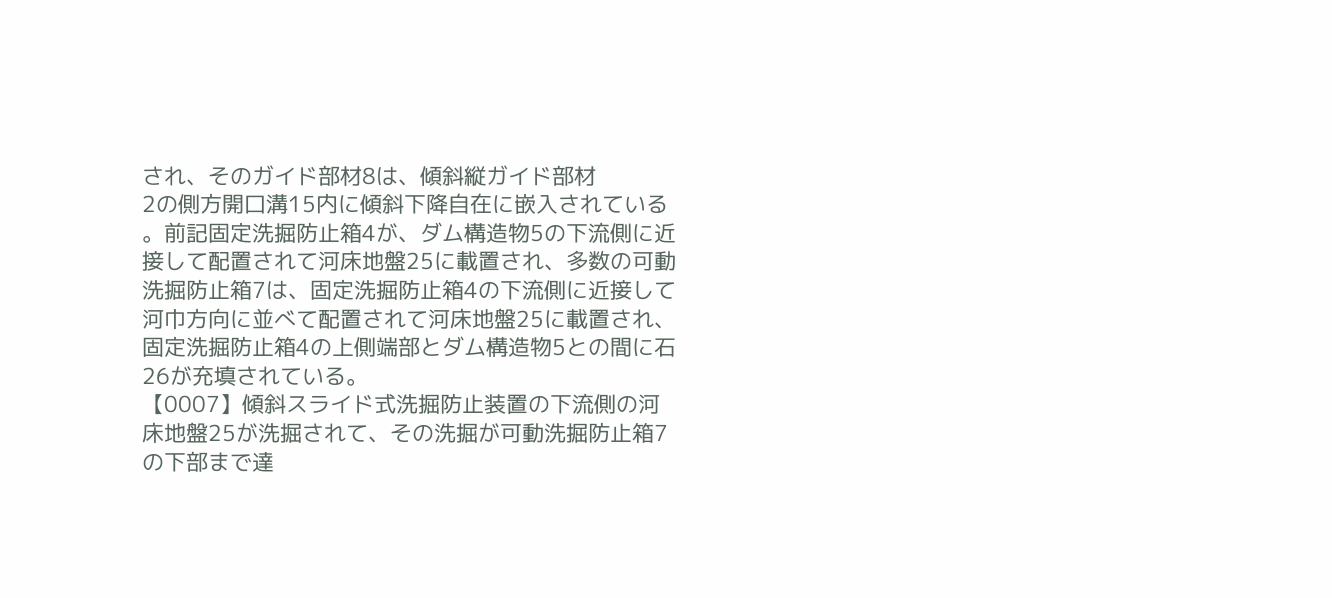され、そのガイド部材8は、傾斜縦ガイド部材
2の側方開口溝15内に傾斜下降自在に嵌入されている
。前記固定洗掘防止箱4が、ダム構造物5の下流側に近
接して配置されて河床地盤25に載置され、多数の可動
洗掘防止箱7は、固定洗掘防止箱4の下流側に近接して
河巾方向に並べて配置されて河床地盤25に載置され、
固定洗掘防止箱4の上側端部とダム構造物5との間に石
26が充填されている。
【0007】傾斜スライド式洗掘防止装置の下流側の河
床地盤25が洗掘されて、その洗掘が可動洗掘防止箱7
の下部まで達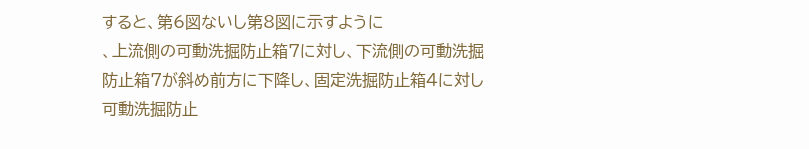すると、第6図ないし第8図に示すように
、上流側の可動洗掘防止箱7に対し、下流側の可動洗掘
防止箱7が斜め前方に下降し、固定洗掘防止箱4に対し
可動洗掘防止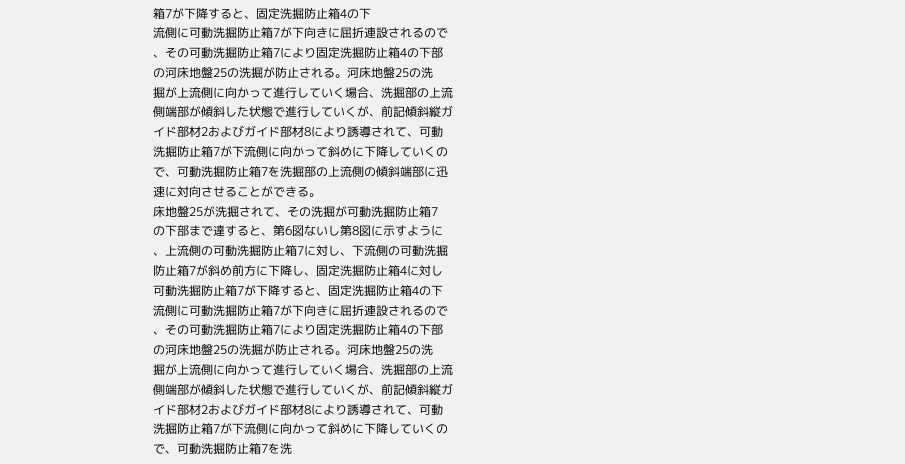箱7が下降すると、固定洗掘防止箱4の下
流側に可動洗掘防止箱7が下向きに屈折連設されるので
、その可動洗掘防止箱7により固定洗掘防止箱4の下部
の河床地盤25の洗掘が防止される。河床地盤25の洗
掘が上流側に向かって進行していく場合、洗掘部の上流
側端部が傾斜した状態で進行していくが、前記傾斜縦ガ
イド部材2およびガイド部材8により誘導されて、可動
洗掘防止箱7が下流側に向かって斜めに下降していくの
で、可動洗掘防止箱7を洗掘部の上流側の傾斜端部に迅
速に対向させることができる。
床地盤25が洗掘されて、その洗掘が可動洗掘防止箱7
の下部まで達すると、第6図ないし第8図に示すように
、上流側の可動洗掘防止箱7に対し、下流側の可動洗掘
防止箱7が斜め前方に下降し、固定洗掘防止箱4に対し
可動洗掘防止箱7が下降すると、固定洗掘防止箱4の下
流側に可動洗掘防止箱7が下向きに屈折連設されるので
、その可動洗掘防止箱7により固定洗掘防止箱4の下部
の河床地盤25の洗掘が防止される。河床地盤25の洗
掘が上流側に向かって進行していく場合、洗掘部の上流
側端部が傾斜した状態で進行していくが、前記傾斜縦ガ
イド部材2およびガイド部材8により誘導されて、可動
洗掘防止箱7が下流側に向かって斜めに下降していくの
で、可動洗掘防止箱7を洗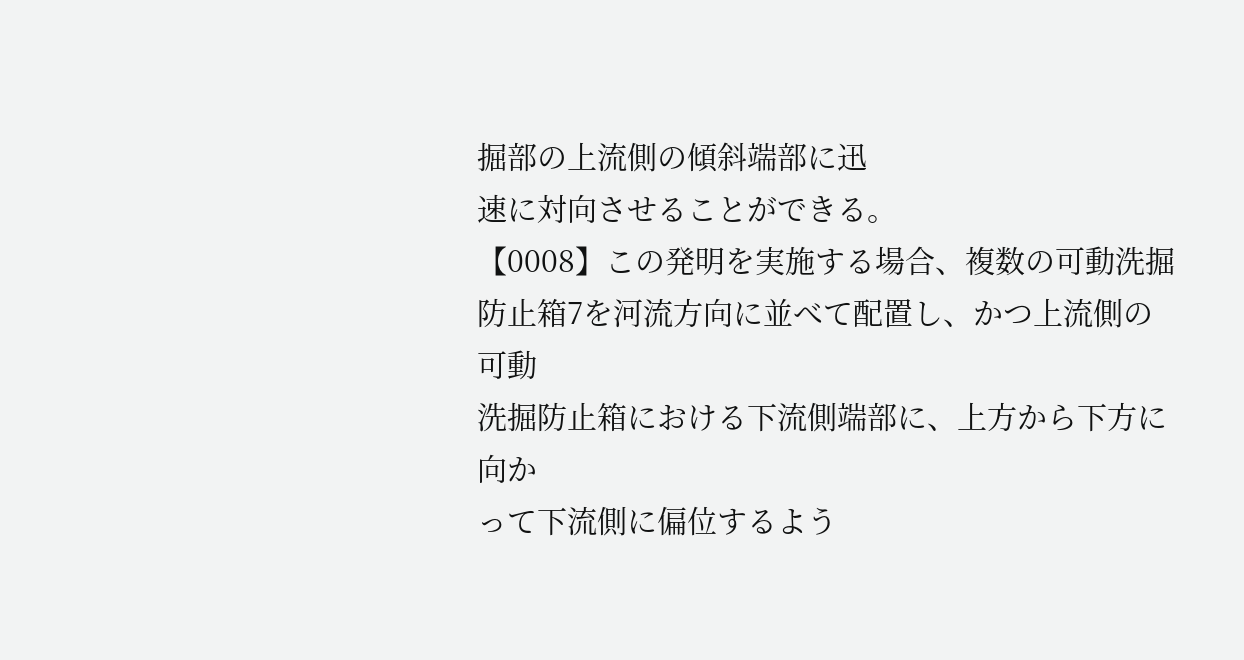掘部の上流側の傾斜端部に迅
速に対向させることができる。
【0008】この発明を実施する場合、複数の可動洗掘
防止箱7を河流方向に並べて配置し、かつ上流側の可動
洗掘防止箱における下流側端部に、上方から下方に向か
って下流側に偏位するよう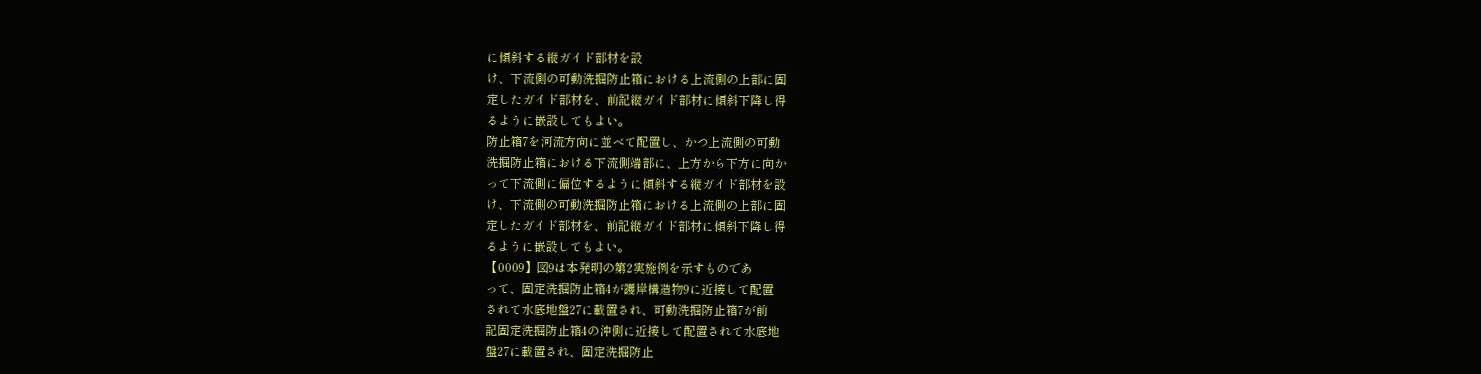に傾斜する縦ガイド部材を設
け、下流側の可動洗掘防止箱における上流側の上部に固
定したガイド部材を、前記縦ガイド部材に傾斜下降し得
るように嵌設してもよい。
防止箱7を河流方向に並べて配置し、かつ上流側の可動
洗掘防止箱における下流側端部に、上方から下方に向か
って下流側に偏位するように傾斜する縦ガイド部材を設
け、下流側の可動洗掘防止箱における上流側の上部に固
定したガイド部材を、前記縦ガイド部材に傾斜下降し得
るように嵌設してもよい。
【0009】図9は本発明の第2実施例を示すものであ
って、固定洗掘防止箱4が護岸構造物9に近接して配置
されて水底地盤27に載置され、可動洗掘防止箱7が前
記固定洗掘防止箱4の沖側に近接して配置されて水底地
盤27に載置され、固定洗掘防止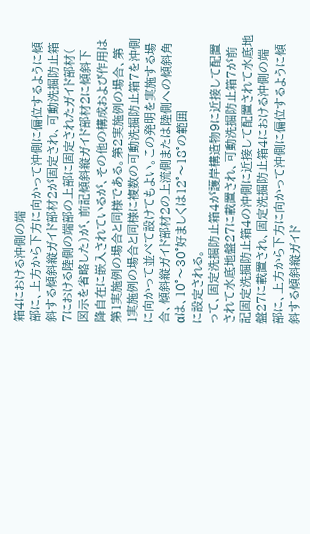箱4における沖側の端
部に、上方から下方に向かって沖側に偏位するように傾
斜する傾斜縦ガイド部材2が固定され、可動洗掘防止箱
7における陸側の端部の上部に固定されたガイド部材(
図示を省略した)が、前記傾斜縦ガイド部材2に傾斜下
降自在に嵌入されているが、その他の構成および作用は
第1実施例の場合と同様である。第2実施例の場合、第
1実施例の場合と同様に複数の可動洗掘防止箱7を沖側
に向かって並べて設けてもよい。この発明を実施する場
合、傾斜縦ガイド部材2の上流側または陸側への傾斜角
αは、10°〜30°好ましくは12°〜18°の範囲
に設定される。
って、固定洗掘防止箱4が護岸構造物9に近接して配置
されて水底地盤27に載置され、可動洗掘防止箱7が前
記固定洗掘防止箱4の沖側に近接して配置されて水底地
盤27に載置され、固定洗掘防止箱4における沖側の端
部に、上方から下方に向かって沖側に偏位するように傾
斜する傾斜縦ガイド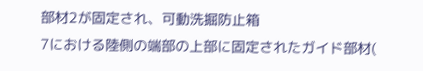部材2が固定され、可動洗掘防止箱
7における陸側の端部の上部に固定されたガイド部材(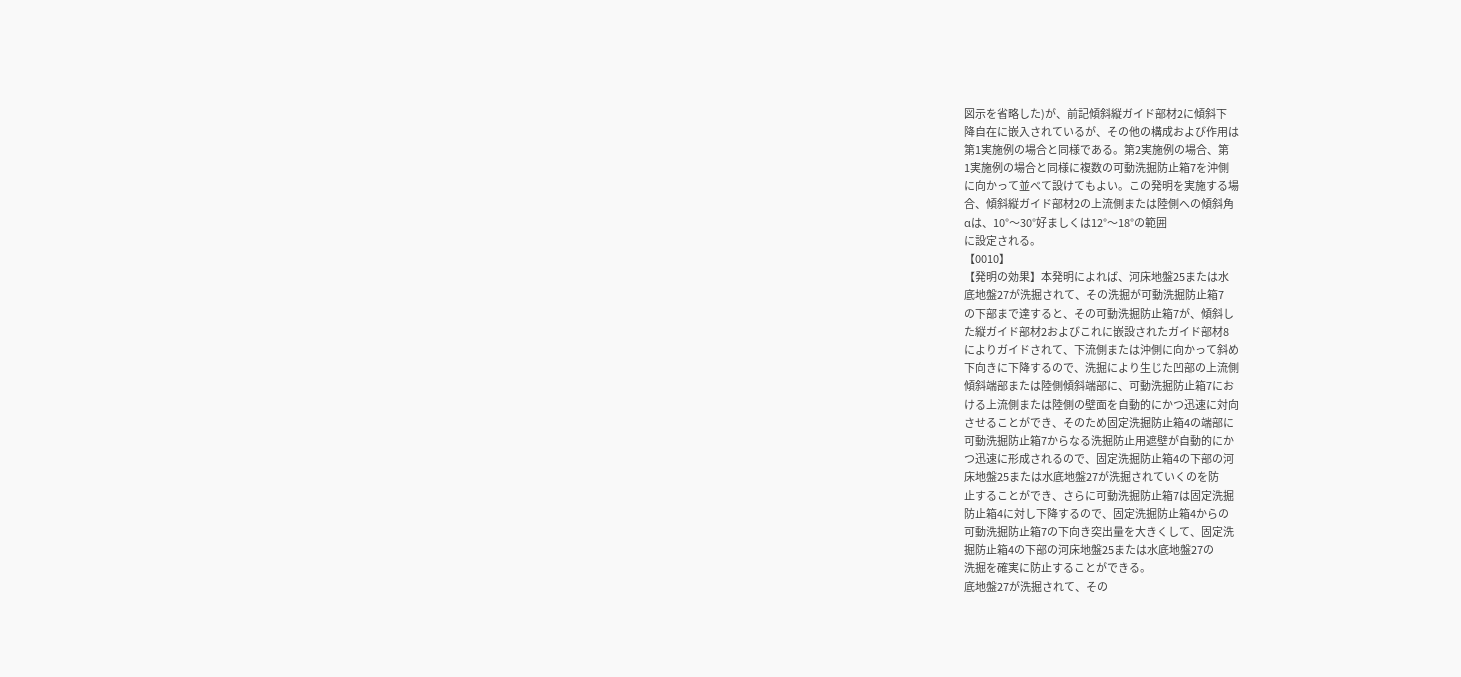図示を省略した)が、前記傾斜縦ガイド部材2に傾斜下
降自在に嵌入されているが、その他の構成および作用は
第1実施例の場合と同様である。第2実施例の場合、第
1実施例の場合と同様に複数の可動洗掘防止箱7を沖側
に向かって並べて設けてもよい。この発明を実施する場
合、傾斜縦ガイド部材2の上流側または陸側への傾斜角
αは、10°〜30°好ましくは12°〜18°の範囲
に設定される。
【0010】
【発明の効果】本発明によれば、河床地盤25または水
底地盤27が洗掘されて、その洗掘が可動洗掘防止箱7
の下部まで達すると、その可動洗掘防止箱7が、傾斜し
た縦ガイド部材2およびこれに嵌設されたガイド部材8
によりガイドされて、下流側または沖側に向かって斜め
下向きに下降するので、洗掘により生じた凹部の上流側
傾斜端部または陸側傾斜端部に、可動洗掘防止箱7にお
ける上流側または陸側の壁面を自動的にかつ迅速に対向
させることができ、そのため固定洗掘防止箱4の端部に
可動洗掘防止箱7からなる洗掘防止用遮壁が自動的にか
つ迅速に形成されるので、固定洗掘防止箱4の下部の河
床地盤25または水底地盤27が洗掘されていくのを防
止することができ、さらに可動洗掘防止箱7は固定洗掘
防止箱4に対し下降するので、固定洗掘防止箱4からの
可動洗掘防止箱7の下向き突出量を大きくして、固定洗
掘防止箱4の下部の河床地盤25または水底地盤27の
洗掘を確実に防止することができる。
底地盤27が洗掘されて、その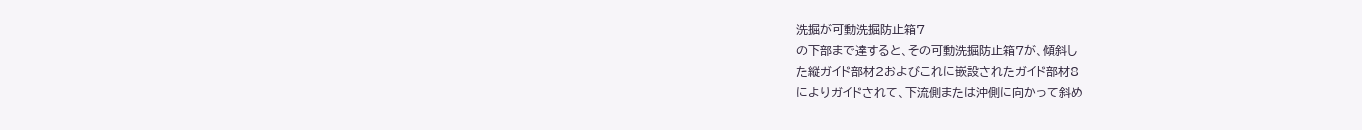洗掘が可動洗掘防止箱7
の下部まで達すると、その可動洗掘防止箱7が、傾斜し
た縦ガイド部材2およびこれに嵌設されたガイド部材8
によりガイドされて、下流側または沖側に向かって斜め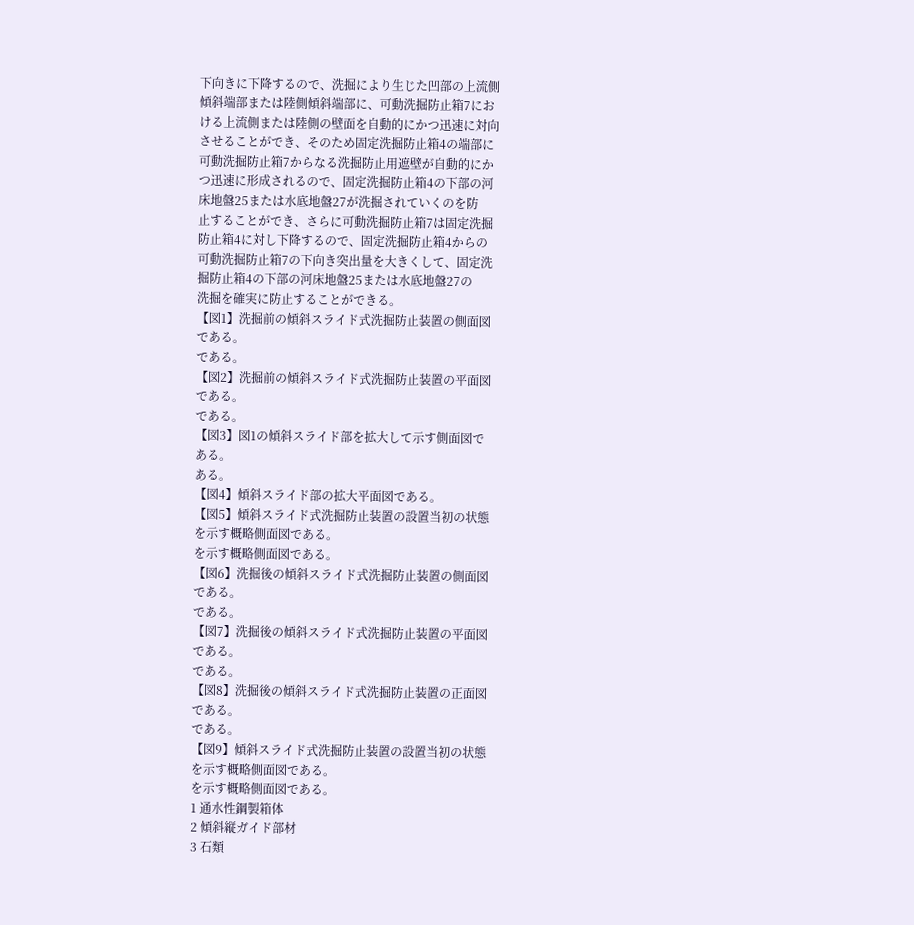下向きに下降するので、洗掘により生じた凹部の上流側
傾斜端部または陸側傾斜端部に、可動洗掘防止箱7にお
ける上流側または陸側の壁面を自動的にかつ迅速に対向
させることができ、そのため固定洗掘防止箱4の端部に
可動洗掘防止箱7からなる洗掘防止用遮壁が自動的にか
つ迅速に形成されるので、固定洗掘防止箱4の下部の河
床地盤25または水底地盤27が洗掘されていくのを防
止することができ、さらに可動洗掘防止箱7は固定洗掘
防止箱4に対し下降するので、固定洗掘防止箱4からの
可動洗掘防止箱7の下向き突出量を大きくして、固定洗
掘防止箱4の下部の河床地盤25または水底地盤27の
洗掘を確実に防止することができる。
【図1】洗掘前の傾斜スライド式洗掘防止装置の側面図
である。
である。
【図2】洗掘前の傾斜スライド式洗掘防止装置の平面図
である。
である。
【図3】図1の傾斜スライド部を拡大して示す側面図で
ある。
ある。
【図4】傾斜スライド部の拡大平面図である。
【図5】傾斜スライド式洗掘防止装置の設置当初の状態
を示す概略側面図である。
を示す概略側面図である。
【図6】洗掘後の傾斜スライド式洗掘防止装置の側面図
である。
である。
【図7】洗掘後の傾斜スライド式洗掘防止装置の平面図
である。
である。
【図8】洗掘後の傾斜スライド式洗掘防止装置の正面図
である。
である。
【図9】傾斜スライド式洗掘防止装置の設置当初の状態
を示す概略側面図である。
を示す概略側面図である。
1 通水性鋼製箱体
2 傾斜縦ガイド部材
3 石類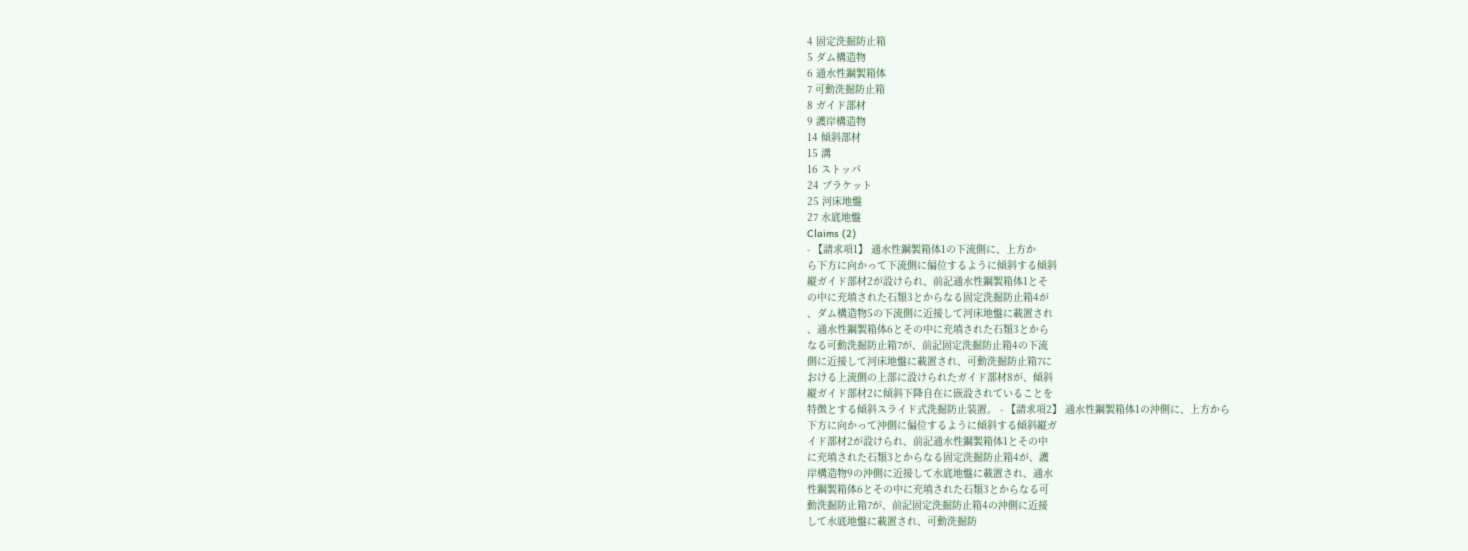4 固定洗掘防止箱
5 ダム構造物
6 通水性鋼製箱体
7 可動洗掘防止箱
8 ガイド部材
9 護岸構造物
14 傾斜部材
15 溝
16 ストッパ
24 ブラケット
25 河床地盤
27 水底地盤
Claims (2)
- 【請求項1】 通水性鋼製箱体1の下流側に、上方か
ら下方に向かって下流側に偏位するように傾斜する傾斜
縦ガイド部材2が設けられ、前記通水性鋼製箱体1とそ
の中に充填された石類3とからなる固定洗掘防止箱4が
、ダム構造物5の下流側に近接して河床地盤に載置され
、通水性鋼製箱体6とその中に充填された石類3とから
なる可動洗掘防止箱7が、前記固定洗掘防止箱4の下流
側に近接して河床地盤に載置され、可動洗掘防止箱7に
おける上流側の上部に設けられたガイド部材8が、傾斜
縦ガイド部材2に傾斜下降自在に嵌設されていることを
特徴とする傾斜スライド式洗掘防止装置。 - 【請求項2】 通水性鋼製箱体1の沖側に、上方から
下方に向かって沖側に偏位するように傾斜する傾斜縦ガ
イド部材2が設けられ、前記通水性鋼製箱体1とその中
に充填された石類3とからなる固定洗掘防止箱4が、護
岸構造物9の沖側に近接して水底地盤に載置され、通水
性鋼製箱体6とその中に充填された石類3とからなる可
動洗掘防止箱7が、前記固定洗掘防止箱4の沖側に近接
して水底地盤に載置され、可動洗掘防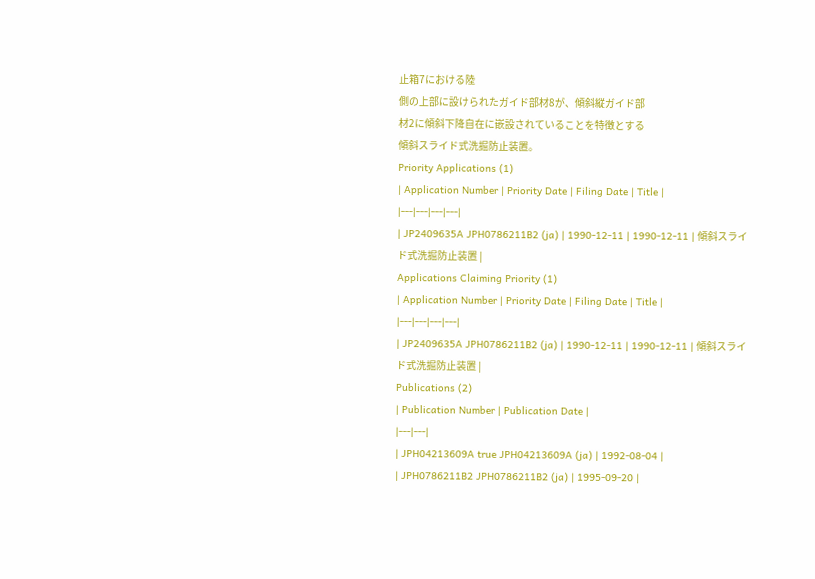止箱7における陸
側の上部に設けられたガイド部材8が、傾斜縦ガイド部
材2に傾斜下降自在に嵌設されていることを特徴とする
傾斜スライド式洗掘防止装置。
Priority Applications (1)
| Application Number | Priority Date | Filing Date | Title |
|---|---|---|---|
| JP2409635A JPH0786211B2 (ja) | 1990-12-11 | 1990-12-11 | 傾斜スライド式洗掘防止装置 |
Applications Claiming Priority (1)
| Application Number | Priority Date | Filing Date | Title |
|---|---|---|---|
| JP2409635A JPH0786211B2 (ja) | 1990-12-11 | 1990-12-11 | 傾斜スライド式洗掘防止装置 |
Publications (2)
| Publication Number | Publication Date |
|---|---|
| JPH04213609A true JPH04213609A (ja) | 1992-08-04 |
| JPH0786211B2 JPH0786211B2 (ja) | 1995-09-20 |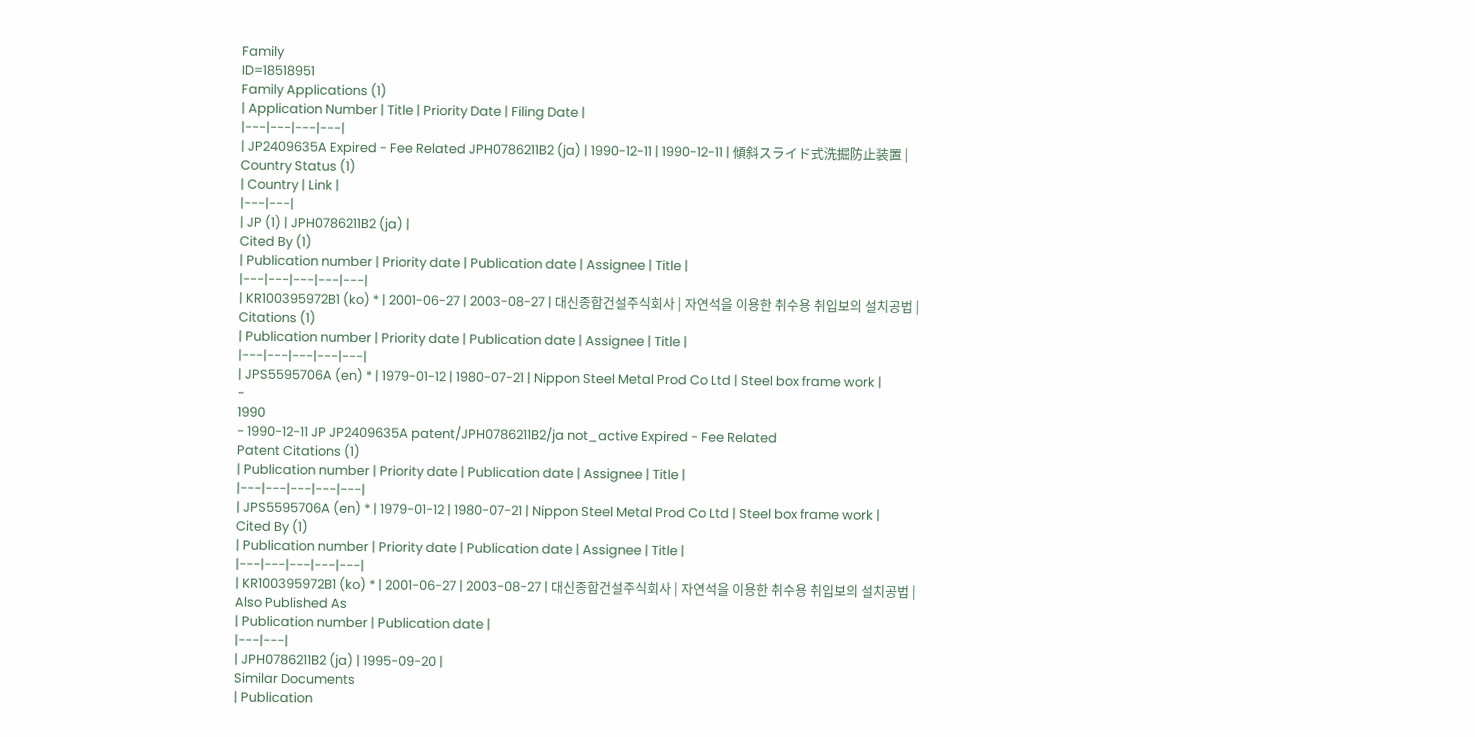Family
ID=18518951
Family Applications (1)
| Application Number | Title | Priority Date | Filing Date |
|---|---|---|---|
| JP2409635A Expired - Fee Related JPH0786211B2 (ja) | 1990-12-11 | 1990-12-11 | 傾斜スライド式洗掘防止装置 |
Country Status (1)
| Country | Link |
|---|---|
| JP (1) | JPH0786211B2 (ja) |
Cited By (1)
| Publication number | Priority date | Publication date | Assignee | Title |
|---|---|---|---|---|
| KR100395972B1 (ko) * | 2001-06-27 | 2003-08-27 | 대신종합건설주식회사 | 자연석을 이용한 취수용 취입보의 설치공법 |
Citations (1)
| Publication number | Priority date | Publication date | Assignee | Title |
|---|---|---|---|---|
| JPS5595706A (en) * | 1979-01-12 | 1980-07-21 | Nippon Steel Metal Prod Co Ltd | Steel box frame work |
-
1990
- 1990-12-11 JP JP2409635A patent/JPH0786211B2/ja not_active Expired - Fee Related
Patent Citations (1)
| Publication number | Priority date | Publication date | Assignee | Title |
|---|---|---|---|---|
| JPS5595706A (en) * | 1979-01-12 | 1980-07-21 | Nippon Steel Metal Prod Co Ltd | Steel box frame work |
Cited By (1)
| Publication number | Priority date | Publication date | Assignee | Title |
|---|---|---|---|---|
| KR100395972B1 (ko) * | 2001-06-27 | 2003-08-27 | 대신종합건설주식회사 | 자연석을 이용한 취수용 취입보의 설치공법 |
Also Published As
| Publication number | Publication date |
|---|---|
| JPH0786211B2 (ja) | 1995-09-20 |
Similar Documents
| Publication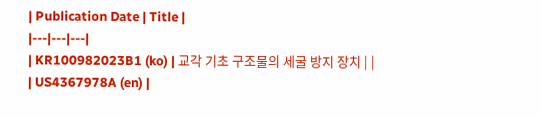| Publication Date | Title |
|---|---|---|
| KR100982023B1 (ko) | 교각 기초 구조물의 세굴 방지 장치 | |
| US4367978A (en) |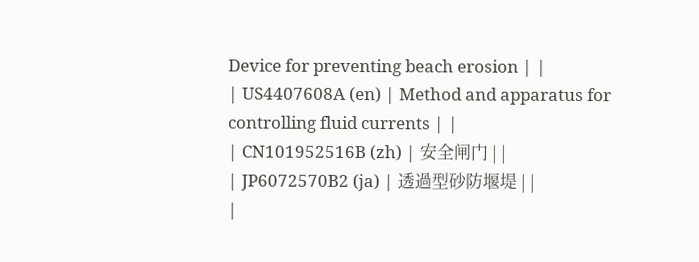Device for preventing beach erosion | |
| US4407608A (en) | Method and apparatus for controlling fluid currents | |
| CN101952516B (zh) | 安全闸门 | |
| JP6072570B2 (ja) | 透過型砂防堰堤 | |
|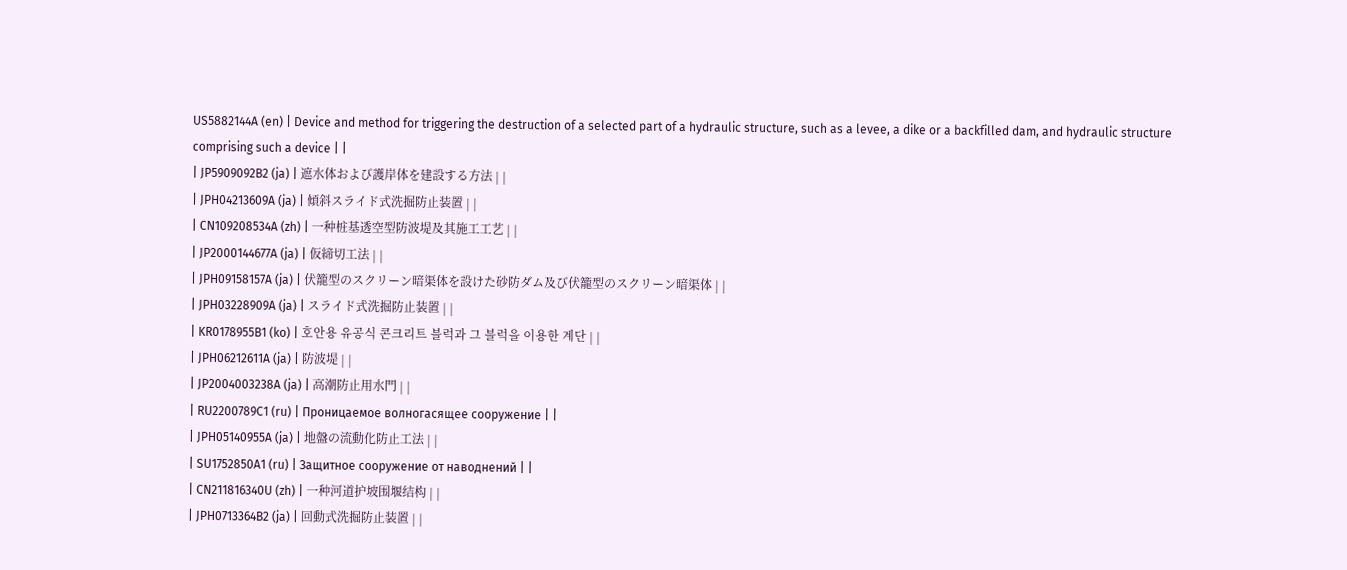US5882144A (en) | Device and method for triggering the destruction of a selected part of a hydraulic structure, such as a levee, a dike or a backfilled dam, and hydraulic structure comprising such a device | |
| JP5909092B2 (ja) | 遮水体および護岸体を建設する方法 | |
| JPH04213609A (ja) | 傾斜スライド式洗掘防止装置 | |
| CN109208534A (zh) | 一种桩基透空型防波堤及其施工工艺 | |
| JP2000144677A (ja) | 仮締切工法 | |
| JPH09158157A (ja) | 伏籠型のスクリーン暗渠体を設けた砂防ダム及び伏籠型のスクリーン暗渠体 | |
| JPH03228909A (ja) | スライド式洗掘防止装置 | |
| KR0178955B1 (ko) | 호안용 유공식 콘크리트 블럭과 그 블럭을 이용한 계단 | |
| JPH06212611A (ja) | 防波堤 | |
| JP2004003238A (ja) | 高潮防止用水門 | |
| RU2200789C1 (ru) | Проницаемое волногасящее сооружение | |
| JPH05140955A (ja) | 地盤の流動化防止工法 | |
| SU1752850A1 (ru) | Защитное сооружение от наводнений | |
| CN211816340U (zh) | 一种河道护坡围堰结构 | |
| JPH0713364B2 (ja) | 回動式洗掘防止装置 | |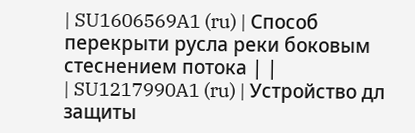| SU1606569A1 (ru) | Способ перекрыти русла реки боковым стеснением потока | |
| SU1217990A1 (ru) | Устройство дл защиты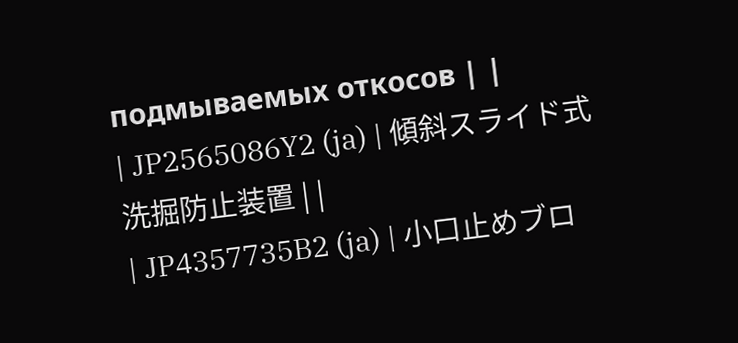подмываемых откосов | |
| JP2565086Y2 (ja) | 傾斜スライド式洗掘防止装置 | |
| JP4357735B2 (ja) | 小口止めブロ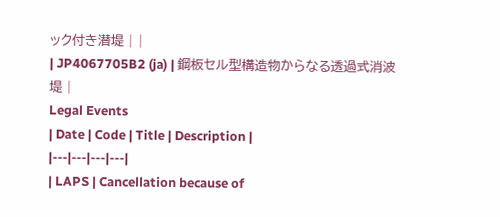ック付き潜堤 | |
| JP4067705B2 (ja) | 鋼板セル型構造物からなる透過式消波堤 |
Legal Events
| Date | Code | Title | Description |
|---|---|---|---|
| LAPS | Cancellation because of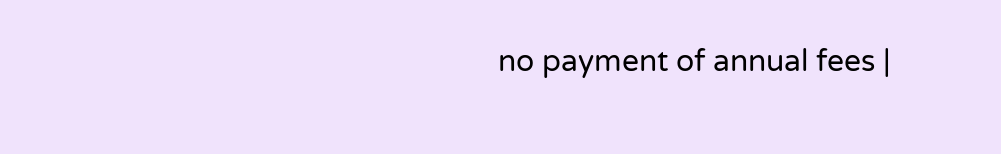no payment of annual fees |